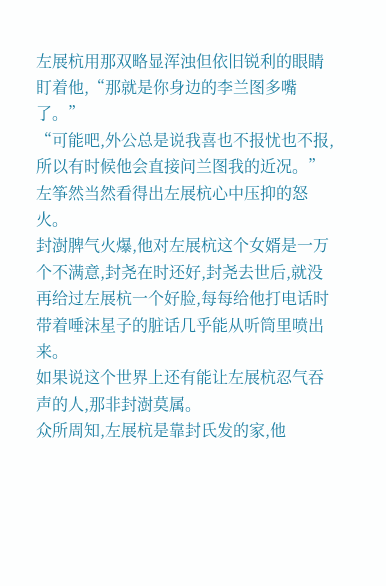左展杭用那双略显浑浊但依旧锐利的眼睛盯着他,“那就是你身边的李兰图多嘴了。”
“可能吧,外公总是说我喜也不报忧也不报,所以有时候他会直接问兰图我的近况。”
左筝然当然看得出左展杭心中压抑的怒火。
封澍脾气火爆,他对左展杭这个女婿是一万个不满意,封尧在时还好,封尧去世后,就没再给过左展杭一个好脸,每每给他打电话时带着唾沫星子的脏话几乎能从听筒里喷出来。
如果说这个世界上还有能让左展杭忍气吞声的人,那非封澍莫属。
众所周知,左展杭是靠封氏发的家,他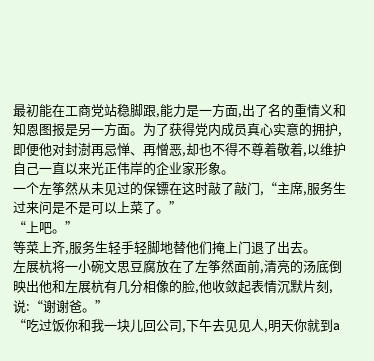最初能在工商党站稳脚跟,能力是一方面,出了名的重情义和知恩图报是另一方面。为了获得党内成员真心实意的拥护,即便他对封澍再忌惮、再憎恶,却也不得不尊着敬着,以维护自己一直以来光正伟岸的企业家形象。
一个左筝然从未见过的保镖在这时敲了敲门,“主席,服务生过来问是不是可以上菜了。”
“上吧。”
等菜上齐,服务生轻手轻脚地替他们掩上门退了出去。
左展杭将一小碗文思豆腐放在了左筝然面前,清亮的汤底倒映出他和左展杭有几分相像的脸,他收敛起表情沉默片刻,说:“谢谢爸。”
“吃过饭你和我一块儿回公司,下午去见见人,明天你就到a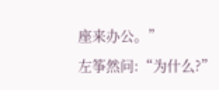座来办公。”
左筝然问:“为什么?”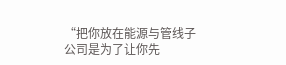“把你放在能源与管线子公司是为了让你先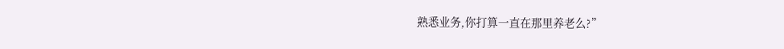熟悉业务,你打算一直在那里养老么?”